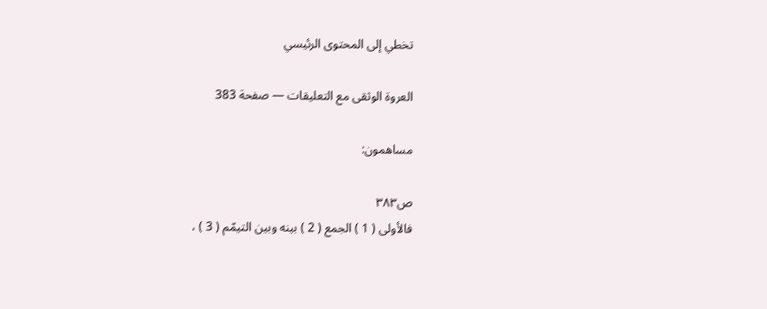تخطي إلى المحتوى الرئيسي

العروة الوثقى مع التعليقات — صفحة 383

مساهمون:

ص٣٨٣
فالأولى ( 1 ) الجمع ( 2 ) بينه وبين التيمّم ( 3 ) ،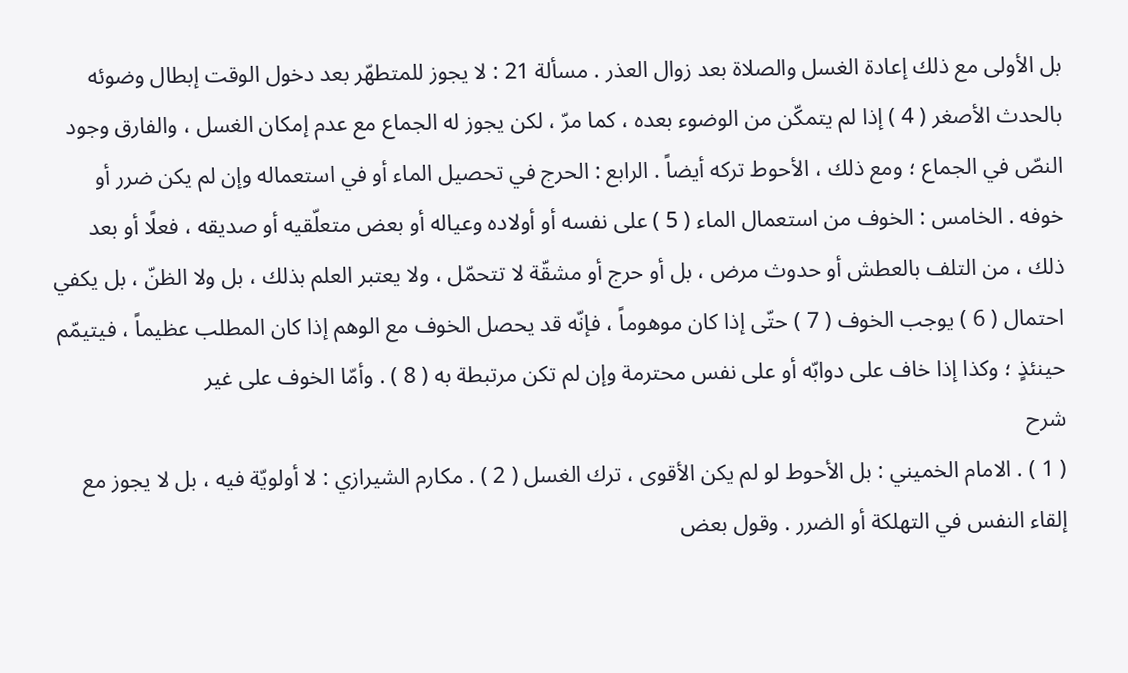بل الأولى مع ذلك إعادة الغسل والصلاة بعد زوال العذر . مسألة 21 : لا يجوز للمتطهّر بعد دخول الوقت إبطال وضوئه بالحدث الأصغر ( 4 ) إذا لم يتمكّن من الوضوء بعده ، كما مرّ ، لكن يجوز له الجماع مع عدم إمكان الغسل ، والفارق وجود النصّ في الجماع ؛ ومع ذلك ، الأحوط تركه أيضاً . الرابع : الحرج في تحصيل الماء أو في استعماله وإن لم يكن ضرر أو خوفه . الخامس : الخوف من استعمال الماء ( 5 ) على نفسه أو أولاده وعياله أو بعض متعلّقيه أو صديقه ، فعلًا أو بعد ذلك ، من التلف بالعطش أو حدوث مرض ، بل أو حرج أو مشقّة لا تتحمّل ، ولا يعتبر العلم بذلك ، بل ولا الظنّ ، بل يكفي احتمال ( 6 ) يوجب الخوف ( 7 ) حتّى إذا كان موهوماً ، فإنّه قد يحصل الخوف مع الوهم إذا كان المطلب عظيماً ، فيتيمّم حينئذٍ ؛ وكذا إذا خاف على دوابّه أو على نفس محترمة وإن لم تكن مرتبطة به ( 8 ) . وأمّا الخوف على غير
شرح
( 1 ) . الامام الخميني : بل الأحوط لو لم يكن الأقوى ، ترك الغسل ( 2 ) . مكارم الشيرازي : لا أولويّة فيه ، بل لا يجوز مع إلقاء النفس في التهلكة أو الضرر . وقول بعض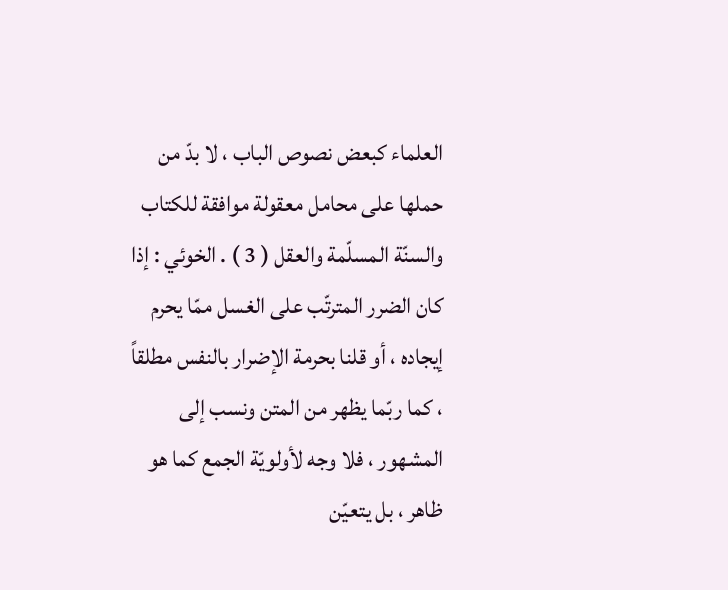العلماء كبعض نصوص الباب ، لا بدّ من حملها على محامل معقولة موافقة للكتاب والسنّة المسلّمة والعقل ( 3 ) . الخوئي : إذا كان الضرر المترتّب على الغسل ممّا يحرم إيجاده ، أو قلنا بحرمة الإضرار بالنفس مطلقاً ، كما ربّما يظهر من المتن ونسب إلى المشهور ، فلا وجه لأولويّة الجمع كما هو ظاهر ، بل يتعيّن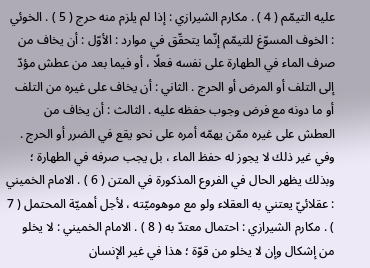عليه التيمّم ( 4 ) . مكارم الشيرازي : إذا لم يلزم منه حرج ( 5 ) . الخوئي : الخوف المسوّغ للتيمّم إنّما يتحقّق في موارد : الأوّل : أن يخاف من صرف الماء في الطهارة على نفسه فعلًا ، أو فيما بعد من عطش مؤدّ إلى التلف أو المرض أو الحرج . الثاني : أن يخاف على غيره من التلف أو ما دونه مع فرض وجوب حفظه عليه . الثالث : أن يخاف من العطش على غيره ممّن يهمّه أمره على نحو يقع في الضرر أو الحرج . وفي غير ذلك لا يجوز له حفظ الماء ، بل يجب صرفه في الطهارة ؛ وبذلك يظهر الحال في الفروع المذكورة في المتن ( 6 ) . الامام الخميني : عقلائيّ يعتني به العقلاء ولو مع موهوميّته ، لأجل أهميّة المحتمل ( 7 ) . مكارم الشيرازي : احتمال معتدّ به ( 8 ) . الامام الخميني : لا يخلو من إشكال وإن لا يخلو من قوّة ؛ هذا في غير الإنسان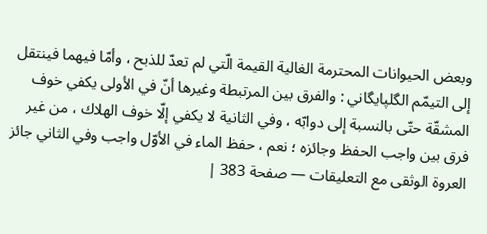وبعض الحيوانات المحترمة الغالية القيمة الّتي لم تعدّ للذبح ، وأمّا فيهما فينتقل إلى التيمّم الگلپايگاني : والفرق بين المرتبطة وغيرها أنّ في الأولى يكفي خوف المشقّة حتّى بالنسبة إلى دوابّه ، وفي الثانية لا يكفي إلّا خوف الهلاك ، من غير فرق بين واجب الحفظ وجائزه ؛ نعم ، حفظ الماء في الأوّل واجب وفي الثاني جائز
العروة الوثقى مع التعليقات — صفحة 383 |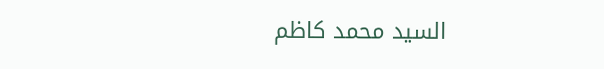السيد محمد كاظم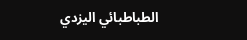الطباطبائي اليزدي